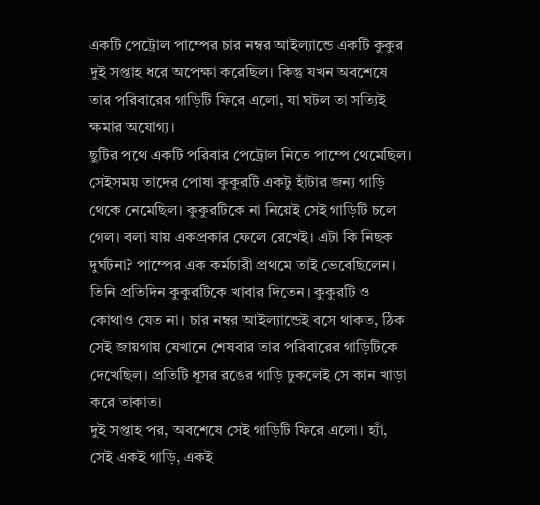একটি পেট্রোল পাম্পের চার নম্বর আইল্যান্ডে একটি কুকুর দুই সপ্তাহ ধরে অপেক্ষা করেছিল। কিন্তু যখন অবশেষে তার পরিবারের গাড়িটি ফিরে এলো, যা ঘটল তা সত্যিই ক্ষমার অযোগ্য।
ছুটির পথে একটি পরিবার পেট্রোল নিতে পাম্পে থেমেছিল। সেইসময় তাদের পোষা কুকুরটি একটু হাঁটার জন্য গাড়ি থেকে নেমেছিল। কুকুরটিকে না নিয়েই সেই গাড়িটি চলে গেল। বলা যায় একপ্রকার ফেলে রেখেই। এটা কি নিছক দুর্ঘটনা? পাম্পের এক কর্মচারী প্রথমে তাই ভেবেছিলেন। তিনি প্রতিদিন কুকুরটিকে খাবার দিতেন। কুকুরটি ও কোথাও যেত না। চার নম্বর আইল্যান্ডেই বসে থাকত, ঠিক সেই জায়গায় যেখানে শেষবার তার পরিবারের গাড়িটিকে দেখেছিল। প্রতিটি ধূসর রঙের গাড়ি ঢুকলেই সে কান খাড়া করে তাকাত।
দুই সপ্তাহ পর, অবশেষে সেই গাড়িটি ফিরে এলো। হ্যাঁ, সেই একই গাড়ি, একই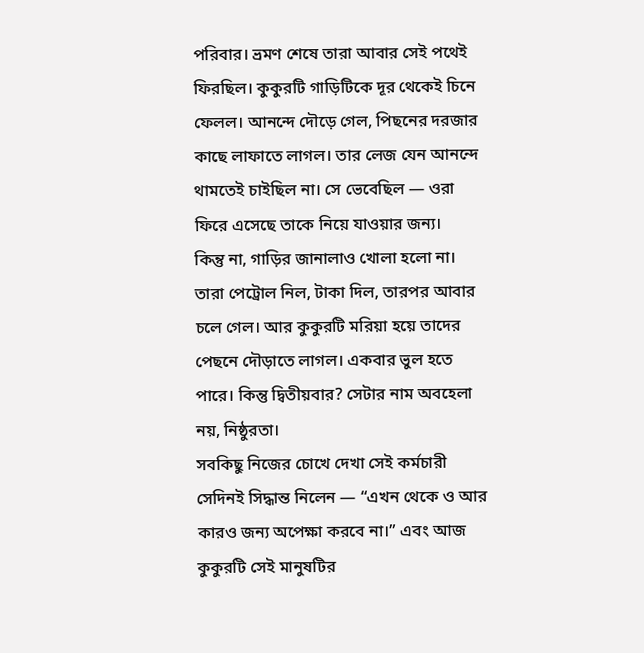পরিবার। ভ্রমণ শেষে তারা আবার সেই পথেই ফিরছিল। কুকুরটি গাড়িটিকে দূর থেকেই চিনে ফেলল। আনন্দে দৌড়ে গেল, পিছনের দরজার কাছে লাফাতে লাগল। তার লেজ যেন আনন্দে থামতেই চাইছিল না। সে ভেবেছিল — ওরা ফিরে এসেছে তাকে নিয়ে যাওয়ার জন্য।
কিন্তু না, গাড়ির জানালাও খোলা হলো না। তারা পেট্রোল নিল, টাকা দিল, তারপর আবার চলে গেল। আর কুকুরটি মরিয়া হয়ে তাদের পেছনে দৌড়াতে লাগল। একবার ভুল হতে পারে। কিন্তু দ্বিতীয়বার? সেটার নাম অবহেলা নয়, নিষ্ঠুরতা।
সবকিছু নিজের চোখে দেখা সেই কর্মচারী সেদিনই সিদ্ধান্ত নিলেন — “এখন থেকে ও আর কারও জন্য অপেক্ষা করবে না।” এবং আজ কুকুরটি সেই মানুষটির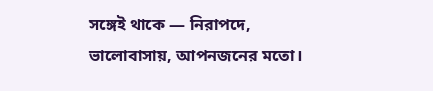সঙ্গেই থাকে — নিরাপদে, ভালোবাসায়, আপনজনের মতো।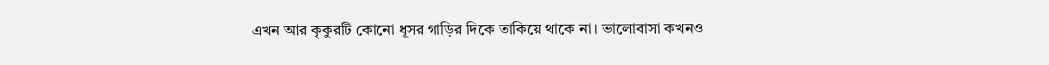এখন আর কৃকুরটি কোনো ধূসর গাড়ির দিকে তাকিয়ে থাকে না। ভালোবাসা কখনও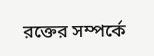রক্তের সম্পর্কে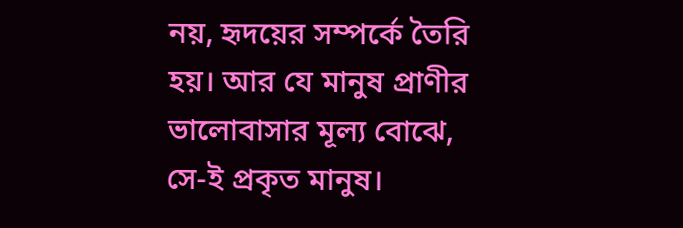নয়, হৃদয়ের সম্পর্কে তৈরি হয়। আর যে মানুষ প্রাণীর ভালোবাসার মূল্য বোঝে, সে-ই প্রকৃত মানুষ।